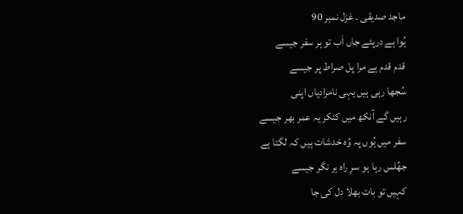ماجد صدیقی ۔ غزل نمبر 90
ہُوا ہے درپئے جاں اَب تو ہر سفر جیسے
قدم قدم ہے مرا پل صراط پر جیسے
سُجھا رہی ہیں یہی نامرادیاں اپنی
رہیں گے آنکھ میں کنکر یہ عمر بھر جیسے
سفر میں ہُوں پہ وُہ خدشات ہیں کہ لگتا ہے
جھُلس رہا ہو سرِ راہ ہر نگر جیسے
کہیں تو بات بھلا دل کی جا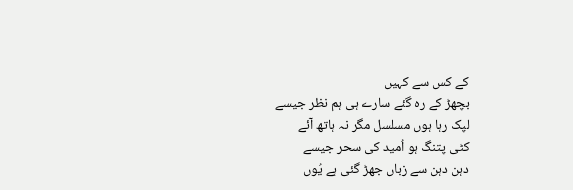کے کس سے کہیں
بچھڑ کے رہ گئے سارے ہی ہم نظر جیسے
لپک رہا ہوں مسلسل مگر نہ ہاتھ آئے
کٹی پتنگ ہو اُمید کی سحر جیسے
دہن دہن سے زباں جھڑ گئی ہے یُوں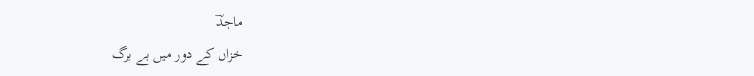ماجدؔ
خزاں کے دور میں بے برگ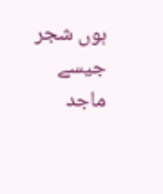ہوں شجر جیسے
ماجد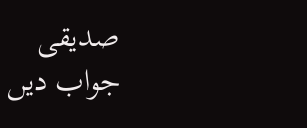صدیقی
جواب دیں